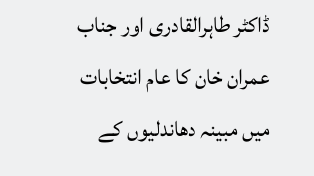ڈاکٹر طاہرالقادری اور جناب عمران خان کا عام انتخابات میں مبینہ دھاندلیوں کے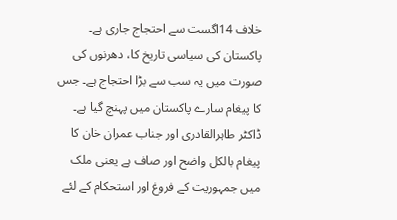خلاف 14اگست سے احتجاج جاری ہے۔ پاکستان کی سیاسی تاریخ کا، دھرنوں کی صورت میں یہ سب سے بڑا احتجاج ہے۔ جس کا پیغام سارے پاکستان میں پہنچ گیا ہے۔ ڈاکٹر طاہرالقادری اور جناب عمران خان کا پیغام بالکل واضح اور صاف ہے یعنی ملک میں جمہوریت کے فروغ اور استحکام کے لئے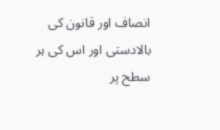انصاف اور قانون کی بالادستی اور اس کی ہر سطح پر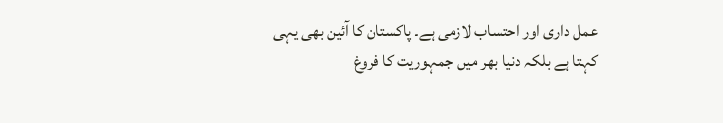عمل داری اور احتساب لازمی ہے۔ پاکستان کا آئین بھی یہی کہتا ہے بلکہ دنیا بھر میں جمہوریت کا فروغ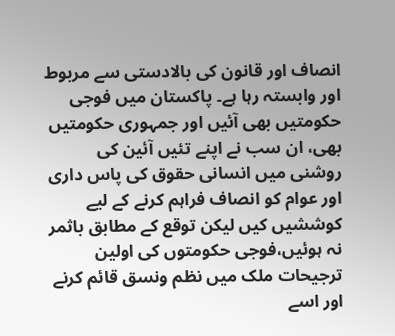انصاف اور قانون کی بالادستی سے مربوط اور وابستہ رہا ہے۔ پاکستان میں فوجی حکومتیں بھی آئیں اور جمہوری حکومتیں بھی، ان سب نے اپنے تئیں آئین کی روشنی میں انسانی حقوق کی پاس داری اور عوام کو انصاف فراہم کرنے کے لیے کوششیں کیں لیکن توقع کے مطابق باثمر نہ ہوئیں،فوجی حکومتوں کی اولین ترجیحات ملک میں نظم ونسق قائم کرنے اور اسے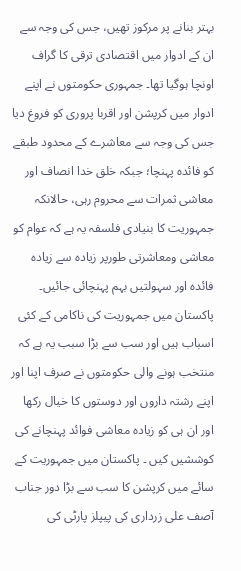بہتر بنانے پر مرکوز تھیں، جس کی وجہ سے ان کے ادوار میں اقتصادی ترقی کا گراف اونچا ہوگیا تھا۔ جمہوری حکومتوں نے اپنے ادوار میں کرپشن اور اقربا پروری کو فروغ دیا جس کی وجہ سے معاشرے کے محدود طبقے کو فائدہ پہنچا؛ جبکہ خلق خدا انصاف اور معاشی ثمرات سے محروم رہی، حالانکہ جمہوریت کا بنیادی فلسفہ یہ ہے کہ عوام کو معاشی ومعاشرتی طورپر زیادہ سے زیادہ فائدہ اور سہولتیں بہم پہنچائی جائیں۔ پاکستان میں جمہوریت کی ناکامی کے کئی اسباب ہیں اور سب سے بڑا سبب یہ ہے کہ منتخب ہونے والی حکومتوں نے صرف اپنا اور اپنے رشتہ داروں اور دوستوں کا خیال رکھا اور ان ہی کو زیادہ معاشی فوائد پہنچانے کی کوششیں کیں ۔ پاکستان میں جمہوریت کے سائے میں کرپشن کا سب سے بڑا دور جناب آصف علی زرداری کی پیپلز پارٹی کی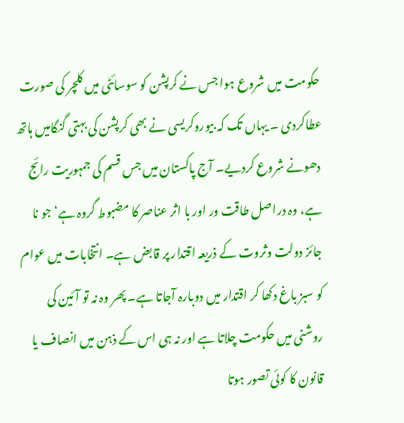حکومت میں شروع ہوا جس نے کرپشن کو سوسائٹی میں کلچر کی صورت عطاکردی ۔ یہاں تک کہ بیوروکریسی نے بھی کرپشن کی بہتی گنگامیں ہاتھ دھونے شروع کردیے۔ آج پاکستان میں جس قسم کی جمہوریت رائج ہے، وہ دراصل طاقت ور اور با اثر عناصر کا مضبوط گروہ ہے‘ جو نا جائز دولت وثروت کے ذریعہ اقتدار پر قابض ہے۔ انتخابات میں عوام کو سبز باغ دکھا کر اقتدار میں دوبارہ آجاتا ہے۔ پھر وہ نہ تو آئین کی روشنی میں حکومت چلاتا ہے اور نہ ہی اس کے ذہن میں انصاف یا قانون کا کوئی تصور ہوتا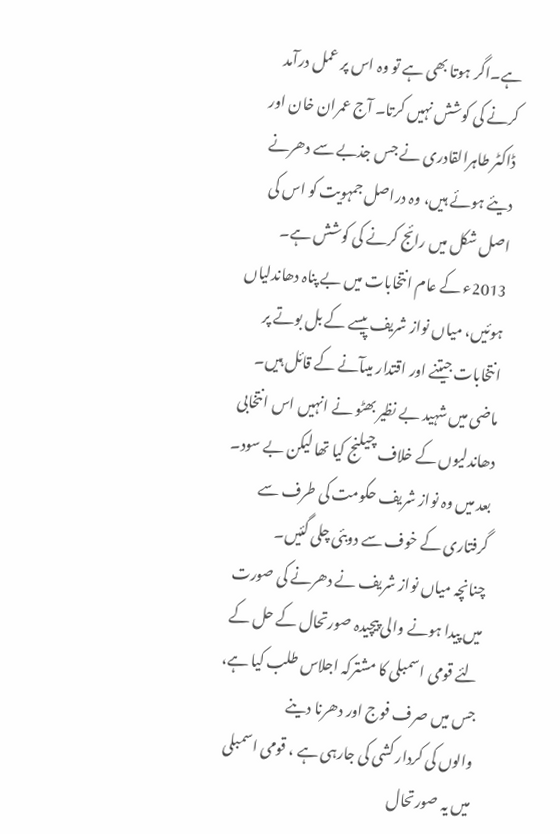ہے۔اگر ہوتا بھی ہے تو وہ اس پر عمل درآمد کرنے کی کوشش نہیں کرتا۔ آج عمران خان اور ڈاکٹر طاہرالقادری نے جس جذبے سے دھرنے دیئے ہوئے ہیں، وہ دراصل جمہویت کو اس کی اصل شکل میں رائج کرنے کی کوشش ہے۔ 2013ء کے عام انتخابات میں بے پناہ دھاندلیاں ہوئیں، میاں نواز شریف پیسے کے بل بوتے پر انتخابات جیتنے اور اقتدار میںآنے کے قائل ہیں۔ ماضی میں شہید بے نظیر بھٹو نے انہیں اس انتخابی دھاندلیوں کے خلاف چیلنج کیا تھا لیکن بے سود۔ بعد میں وہ نواز شریف حکومت کی طرف سے گرفتاری کے خوف سے دوبئی چلی گئیں۔
چنانچہ میاں نواز شریف نے دھرنے کی صورت میں پیدا ہونے والی پیچیدہ صورتحال کے حل کے لئے قومی اسمبلی کا مشترکہ اجلاس طلب کیا ہے، جس میں صرف فوج اور دھرنا دینے
والوں کی کردار کشی کی جارہی ہے ، قومی اسمبلی میں یہ صورتحال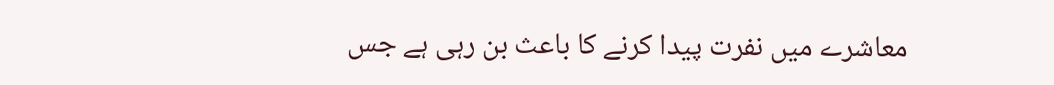معاشرے میں نفرت پیدا کرنے کا باعث بن رہی ہے جس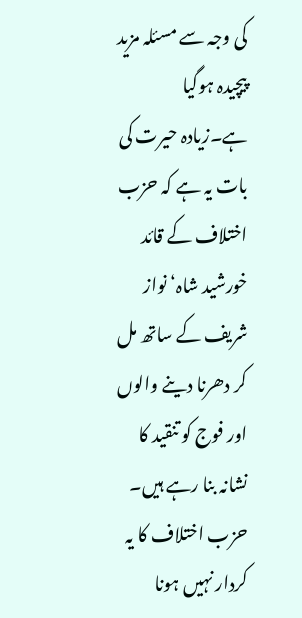کی وجہ سے مسئلہ مزید پیچیدہ ہوگیا ہے۔زیادہ حیرت کی بات یہ ہے کہ حزب اختلاف کے قائد خورشید شاہ‘ نواز شریف کے ساتھ مل کر دھرنا دینے والوں اور فوج کو تنقید کا نشانہ بنا رہے ہیں۔ حزب اختلاف کا یہ کردار نہیں ہونا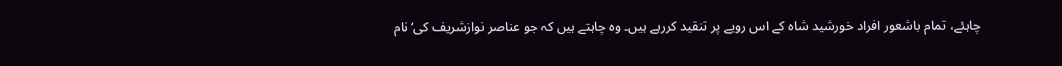چاہئے، تمام باشعور افراد خورشید شاہ کے اس رویے پر تنقید کررہے ہیں۔ وہ چاہتے ہیں کہ جو عناصر نوازشریف کی‘ نام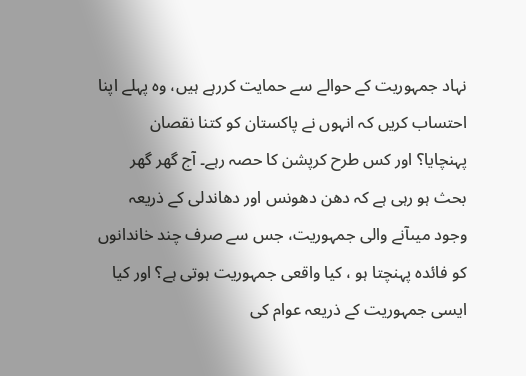نہاد جمہوریت کے حوالے سے حمایت کررہے ہیں، وہ پہلے اپنا احتساب کریں کہ انہوں نے پاکستان کو کتنا نقصان پہنچایا؟ اور کس طرح کرپشن کا حصہ رہے۔ آج گھر گھر بحث ہو رہی ہے کہ دھن دھونس اور دھاندلی کے ذریعہ وجود میںآنے والی جمہوریت، جس سے صرف چند خاندانوں کو فائدہ پہنچتا ہو ، کیا واقعی جمہوریت ہوتی ہے؟ اور کیا ایسی جمہوریت کے ذریعہ عوام کی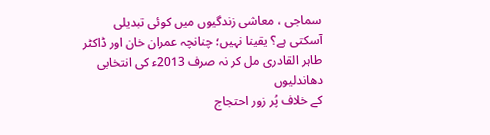سماجی ، معاشی زندگیوں میں کوئی تبدیلی آسکتی ہے؟ یقینا نہیں؛ چنانچہ عمران خان اور ڈاکٹر طاہر القادری مل کر نہ صرف 2013ء کی انتخابی دھاندلیوں
کے خلاف پُر زور احتجاج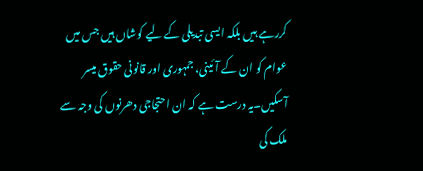کررہے ہیں بلکہ ایسی تبدیلی کے لیے کوشاں ہیں جس میں عوام کو ان کے آئینی، جمہوری اور قانونی حقوق میسر آسکیں۔یہ درست ہے کہ ان احتجاجی دھرنوں کی وجہ سے ملک کی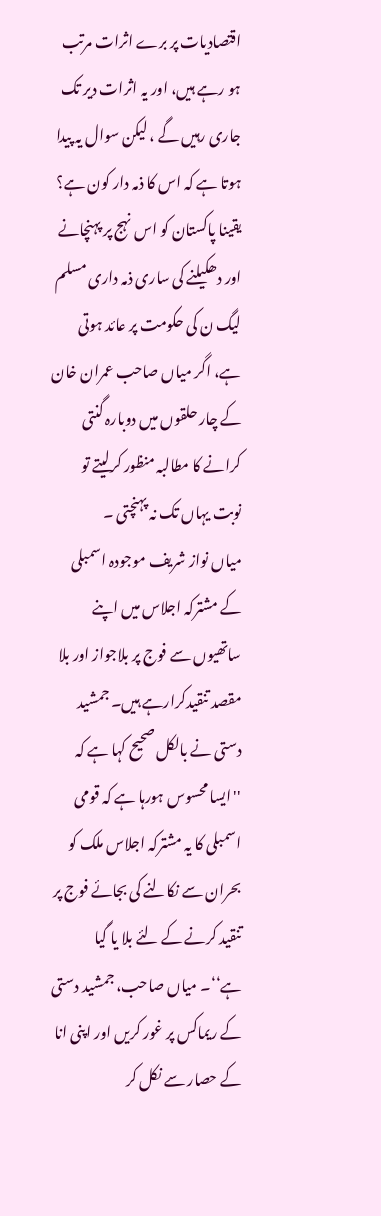اقتصادیات پر برے اثرات مرتب ہو رہے ہیں، اور یہ اثرات دیر تک جاری رہیں گے ، لیکن سوال یہ پیدا ہوتا ہے کہ اس کا ذمہ دار کون ہے؟ یقینا پاکستان کو اس نہج پر پہنچانے اور دھکیلنے کی ساری ذمہ داری مسلم لیگ ن کی حکومت پر عائد ہوتی ہے، اگر میاں صاحب عمران خان کے چار حلقوں میں دوبارہ گنتی کرانے کا مطالبہ منظور کرلیتے تو نوبت یہاں تک نہ پہنچتی ۔
میاں نواز شریف موجودہ اسمبلی کے مشترکہ اجلاس میں اپنے ساتھیوں سے فوج پر بلاجواز اور بلا مقصد تنقیدکرارہے ہیں۔ جمشید دستی نے بالکل صحیح کہا ہے کہ ''ایسا محسوس ہورہا ہے کہ قومی اسمبلی کا یہ مشترکہ اجلاس ملک کو بحران سے نکالنے کی بجائے فوج پر تنقید کرنے کے لئے بلا یا گیا ہے‘‘۔ میاں صاحب، جمشید دستی کے ریماکس پر غور کریں اور اپنی انا کے حصار سے نکل کر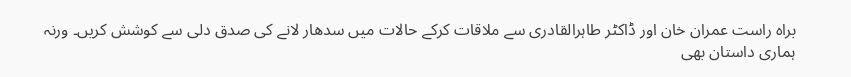براہ راست عمران خان اور ڈاکٹر طاہرالقادری سے ملاقات کرکے حالات میں سدھار لانے کی صدق دلی سے کوشش کریں۔ ورنہ ہماری داستان بھی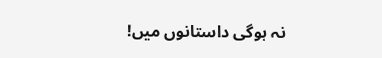نہ ہوگی داستانوں میں!